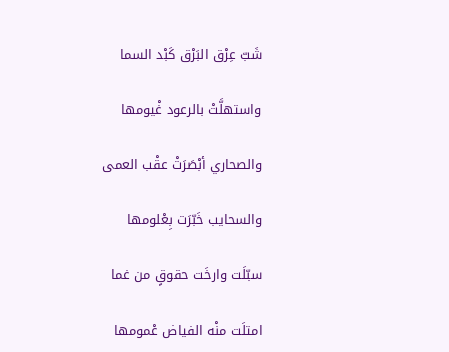شَبّ عِرْق البَرْق كَبْد السما

واستهلَّتْ بالرعود غْيومها

والصحاري أبْصَرَتْ عقْب العمى

والسحايب خَبّرَت بِعْلومها

سبّلَت وارخَت حقوقٍ من غما

امتلَت منْه الفياض عْمومها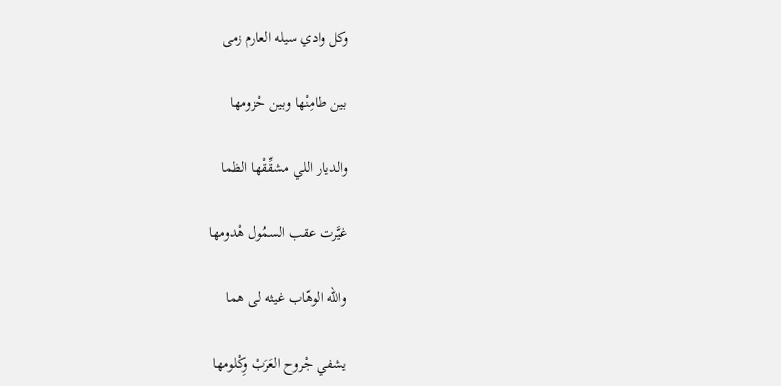وكل وادي سيله العارم زمى

بين طامِنْها وبين حْزومها

والديار اللي مشقِّقْها الظما

غيَّرت عقب السمُول هْدومها

والله الوهّاب غيثه لى هما

يشفي جْروح العَرَبْ وِكْلومها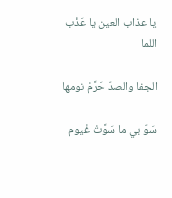يا عذاب العين يا عَذْب اللما

الجفا والصدّ حَرَّمْ نومها

سَوّ بي ما سَوَّتْ غْيوم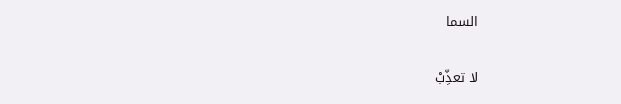السما

لا تعذِّبْ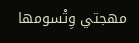مهجتي وِتْسومها